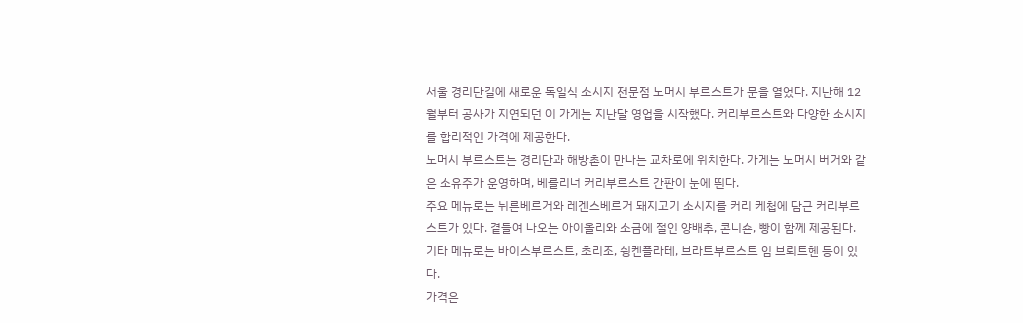서울 경리단길에 새로운 독일식 소시지 전문점 노머시 부르스트가 문을 열었다. 지난해 12월부터 공사가 지연되던 이 가게는 지난달 영업을 시작했다. 커리부르스트와 다양한 소시지를 합리적인 가격에 제공한다.
노머시 부르스트는 경리단과 해방촌이 만나는 교차로에 위치한다. 가게는 노머시 버거와 같은 소유주가 운영하며, 베를리너 커리부르스트 간판이 눈에 띈다.
주요 메뉴로는 뉘른베르거와 레겐스베르거 돼지고기 소시지를 커리 케첩에 담근 커리부르스트가 있다. 곁들여 나오는 아이올리와 소금에 절인 양배추, 콘니숀, 빵이 함께 제공된다. 기타 메뉴로는 바이스부르스트, 초리조, 슁켄플라테, 브라트부르스트 임 브뢰트헨 등이 있다.
가격은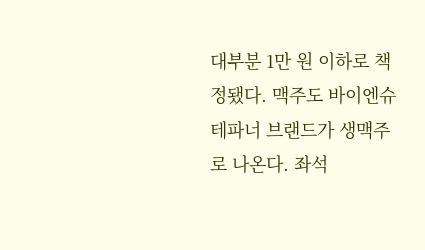대부분 1만 원 이하로 책정됐다. 맥주도 바이엔슈테파너 브랜드가 생맥주로 나온다. 좌석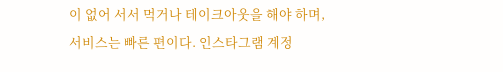이 없어 서서 먹거나 테이크아웃을 해야 하며, 서비스는 빠른 편이다. 인스타그램 계정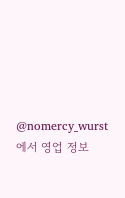@nomercy_wurst에서 영업 정보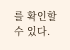를 확인할 수 있다.